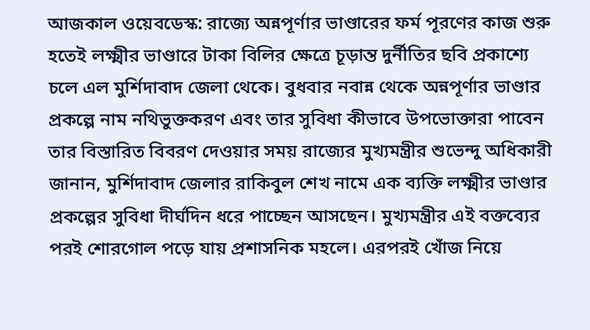আজকাল ওয়েবডেস্ক: রাজ্যে অন্নপূর্ণার ভাণ্ডারের ফর্ম পূরণের কাজ শুরু হতেই লক্ষ্মীর ভাণ্ডারে টাকা বিলির ক্ষেত্রে চূড়ান্ত দুর্নীতির ছবি প্রকাশ্যে চলে এল মুর্শিদাবাদ জেলা থেকে। বুধবার নবান্ন থেকে অন্নপূর্ণার ভাণ্ডার প্রকল্পে নাম নথিভুক্তকরণ এবং তার সুবিধা কীভাবে উপভোক্তারা পাবেন তার বিস্তারিত বিবরণ দেওয়ার সময় রাজ্যের মুখ্যমন্ত্রীর শুভেন্দু অধিকারী জানান, মুর্শিদাবাদ জেলার রাকিবুল শেখ নামে এক ব্যক্তি লক্ষ্মীর ভাণ্ডার প্রকল্পের সুবিধা দীর্ঘদিন ধরে পাচ্ছেন আসছেন। মুখ্যমন্ত্রীর এই বক্তব্যের পরই শোরগোল পড়ে যায় প্রশাসনিক মহলে। এরপরই খোঁজ নিয়ে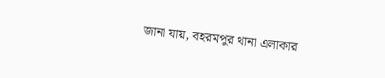জানা যায়, বহরমপুর থানা এলাকার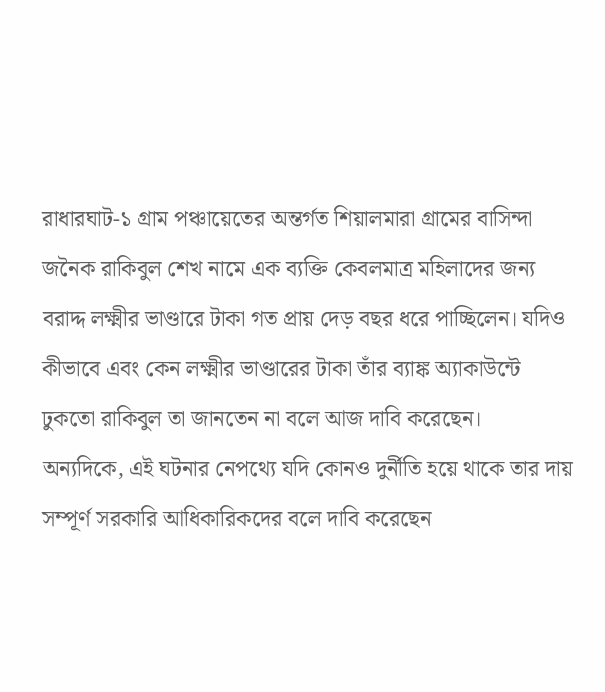রাধারঘাট-১ গ্রাম পঞ্চায়েতের অন্তর্গত শিয়ালমারা গ্রামের বাসিন্দা জনৈক রাকিবুল শেখ নামে এক ব্যক্তি কেবলমাত্র মহিলাদের জন্য বরাদ্দ লক্ষ্মীর ভাণ্ডারে টাকা গত প্রায় দেড় বছর ধরে পাচ্ছিলেন। যদিও কীভাবে এবং কেন লক্ষ্মীর ভাণ্ডারের টাকা তাঁর ব্যাঙ্ক অ্যাকাউন্টে ঢুকতো রাকিবুল তা জানতেন না বলে আজ দাবি করেছেন।
অন্যদিকে, এই ঘটনার নেপথ্যে যদি কোনও দুর্নীতি হয়ে থাকে তার দায় সম্পূর্ণ সরকারি আধিকারিকদের বলে দাবি করেছেন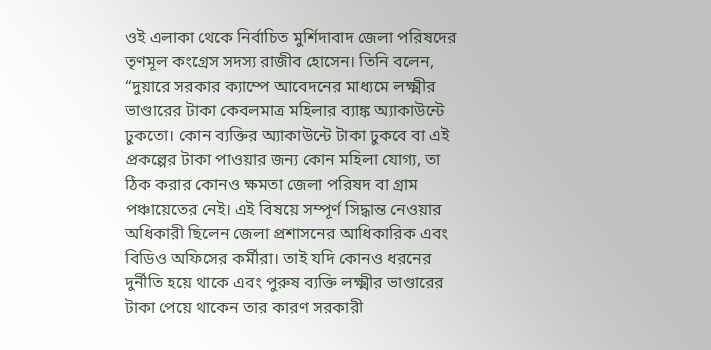ওই এলাকা থেকে নির্বাচিত মুর্শিদাবাদ জেলা পরিষদের তৃণমূল কংগ্রেস সদস্য রাজীব হোসেন। তিনি বলেন, “দুয়ারে সরকার ক্যাম্পে আবেদনের মাধ্যমে লক্ষ্মীর ভাণ্ডারের টাকা কেবলমাত্র মহিলার ব্যাঙ্ক অ্যাকাউন্টে ঢুকতো। কোন ব্যক্তির অ্যাকাউন্টে টাকা ঢুকবে বা এই প্রকল্পের টাকা পাওয়ার জন্য কোন মহিলা যোগ্য, তা ঠিক করার কোনও ক্ষমতা জেলা পরিষদ বা গ্রাম পঞ্চায়েতের নেই। এই বিষয়ে সম্পূর্ণ সিদ্ধান্ত নেওয়ার অধিকারী ছিলেন জেলা প্রশাসনের আধিকারিক এবং বিডিও অফিসের কর্মীরা। তাই যদি কোনও ধরনের দুর্নীতি হয়ে থাকে এবং পুরুষ ব্যক্তি লক্ষ্মীর ভাণ্ডারের টাকা পেয়ে থাকেন তার কারণ সরকারী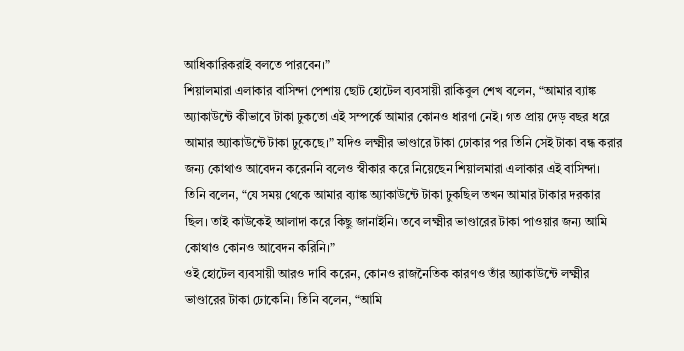আধিকারিকরাই বলতে পারবেন।”
শিয়ালমারা এলাকার বাসিন্দা পেশায় ছোট হোটেল ব্যবসায়ী রাকিবুল শেখ বলেন, “আমার ব্যাঙ্ক অ্যাকাউন্টে কীভাবে টাকা ঢুকতো এই সম্পর্কে আমার কোনও ধারণা নেই। গত প্রায় দেড় বছর ধরে আমার অ্যাকাউন্টে টাকা ঢুকেছে।” যদিও লক্ষ্মীর ভাণ্ডারে টাকা ঢোকার পর তিনি সেই টাকা বন্ধ করার জন্য কোথাও আবেদন করেননি বলেও স্বীকার করে নিয়েছেন শিয়ালমারা এলাকার এই বাসিন্দা। তিনি বলেন, “যে সময় থেকে আমার ব্যাঙ্ক অ্যাকাউন্টে টাকা ঢুকছিল তখন আমার টাকার দরকার ছিল। তাই কাউকেই আলাদা করে কিছু জানাইনি। তবে লক্ষ্মীর ভাণ্ডারের টাকা পাওয়ার জন্য আমি কোথাও কোনও আবেদন করিনি।”
ওই হোটেল ব্যবসায়ী আরও দাবি করেন, কোনও রাজনৈতিক কারণও তাঁর অ্যাকাউন্টে লক্ষ্মীর ভাণ্ডারের টাকা ঢোকেনি। তিনি বলেন, “আমি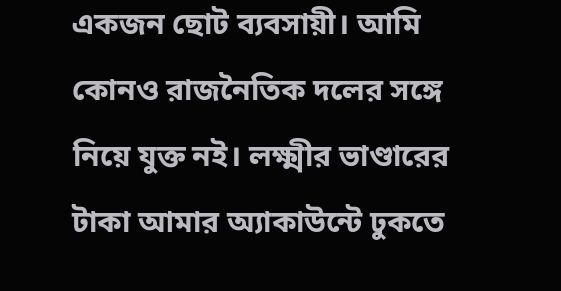একজন ছোট ব্যবসায়ী। আমি কোনও রাজনৈতিক দলের সঙ্গে নিয়ে যুক্ত নই। লক্ষ্মীর ভাণ্ডারের টাকা আমার অ্যাকাউন্টে ঢুকতে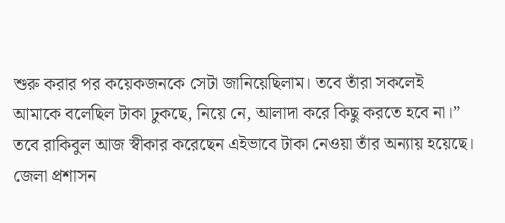শুরু করার পর কয়েকজনকে সেটা জানিয়েছিলাম। তবে তাঁরা সকলেই আমাকে বলেছিল টাকা ঢুকছে, নিয়ে নে, আলাদা করে কিছু করতে হবে না।”
তবে রাকিবুল আজ স্বীকার করেছেন এইভাবে টাকা নেওয়া তাঁর অন্যায় হয়েছে। জেলা প্রশাসন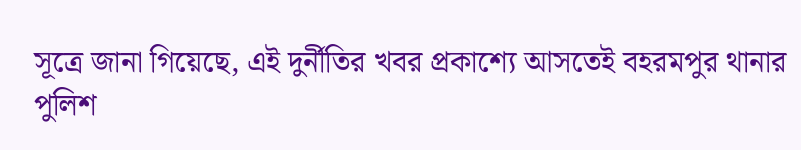সূত্রে জানা গিয়েছে, এই দুর্নীতির খবর প্রকাশ্যে আসতেই বহরমপুর থানার পুলিশ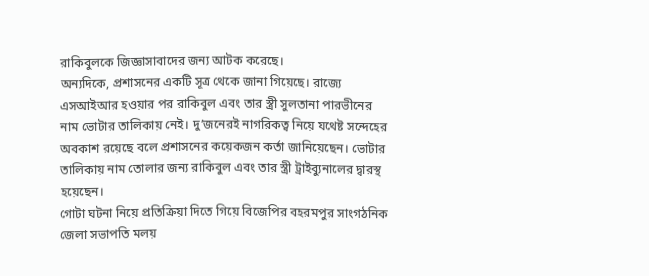রাকিবুলকে জিজ্ঞাসাবাদের জন্য আটক করেছে।
অন্যদিকে, প্রশাসনের একটি সূত্র থেকে জানা গিয়েছে। রাজ্যে এসআইআর হওয়ার পর রাকিবুল এবং তার স্ত্রী সুলতানা পারভীনের নাম ভোটার তালিকায় নেই। দু’জনেরই নাগরিকত্ব নিয়ে যথেষ্ট সন্দেহের অবকাশ রয়েছে বলে প্রশাসনের কয়েকজন কর্তা জানিয়েছেন। ভোটার তালিকায় নাম তোলার জন্য রাকিবুল এবং তার স্ত্রী ট্রাইব্যুনালের দ্বারস্থ হয়েছেন।
গোটা ঘটনা নিয়ে প্রতিক্রিয়া দিতে গিয়ে বিজেপির বহরমপুর সাংগঠনিক জেলা সভাপতি মলয়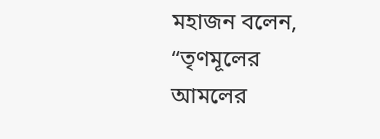মহাজন বলেন, “তৃণমূলের আমলের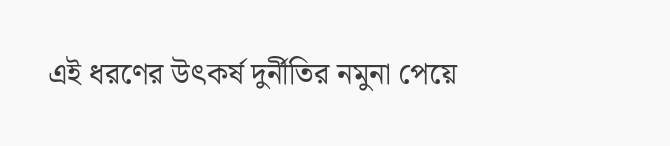এই ধরণের উৎকর্ষ দুর্নীতির নমুনা পেয়ে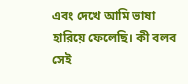এবং দেখে আমি ভাষা হারিয়ে ফেলেছি। কী বলব সেই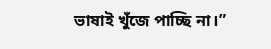ভাষাই খুঁজে পাচ্ছি না।”